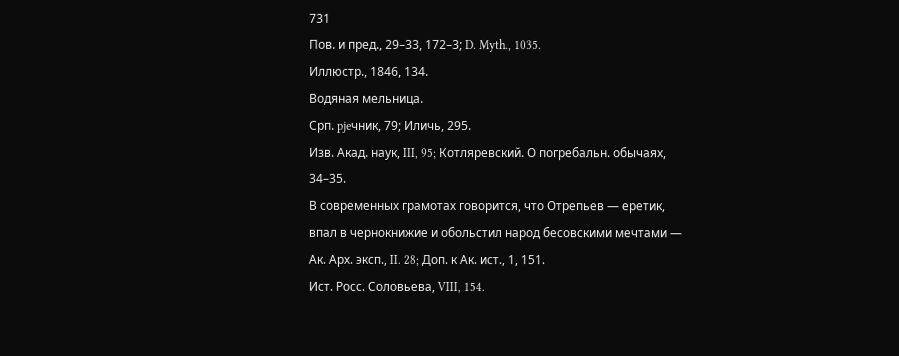731
Пов. и пред., 29–33, 172–3; D. Myth., 1035.
Иллюстр., 1846, 134.
Водяная мельница.
Срп. pjeчник, 79; Иличь, 295.
Изв. Акад. наук, III, 95; Котляревский. О погребальн. обычаях, 34–35.
В современных грамотах говорится, что Отрепьев — еретик, впал в чернокнижие и обольстил народ бесовскими мечтами — Ак. Арх. эксп., II. 28; Доп. к Ак. ист., 1, 151.
Ист. Росс. Соловьева, VIII, 154.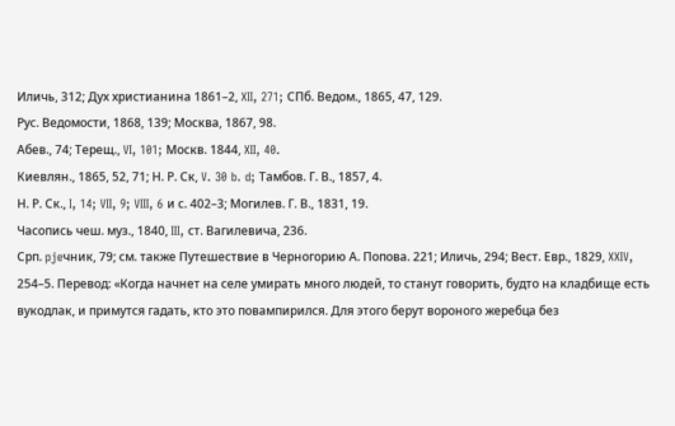Иличь, 312; Дух христианина 1861–2, XII, 271; СПб. Ведом., 1865, 47, 129.
Рус. Ведомости, 1868, 139; Москва, 1867, 98.
Абев., 74; Терещ., VI, 101; Москв. 1844, XII, 40.
Киевлян., 1865, 52, 71; Н. Р. Ск, V. 30 b. d; Тамбов. Г. В., 1857, 4.
Н. Р. Ск., I, 14; VII, 9; VIII, 6 и с. 402–3; Могилев. Г. В., 1831, 19.
Часопись чеш. муз., 1840, III, ст. Вагилевича, 236.
Срп. pjeчник, 79; см. также Путешествие в Черногорию А. Попова. 221; Иличь, 294; Вест. Евр., 1829, XXIV, 254–5. Перевод: «Когда начнет на селе умирать много людей, то станут говорить, будто на кладбище есть вукодлак, и примутся гадать, кто это повампирился. Для этого берут вороного жеребца без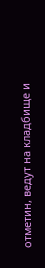отметин, ведут на кладбище и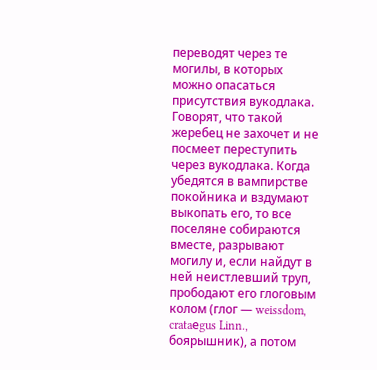переводят через те могилы, в которых можно опасаться присутствия вукодлака. Говорят, что такой жеребец не захочет и не посмеет переступить через вукодлака. Когда убедятся в вампирстве покойника и вздумают выкопать его, то все поселяне собираются вместе, разрывают могилу и, если найдут в ней неистлевший труп, прободают его глоговым колом (глог — weissdom, crataеgus Linn., боярышник), а потом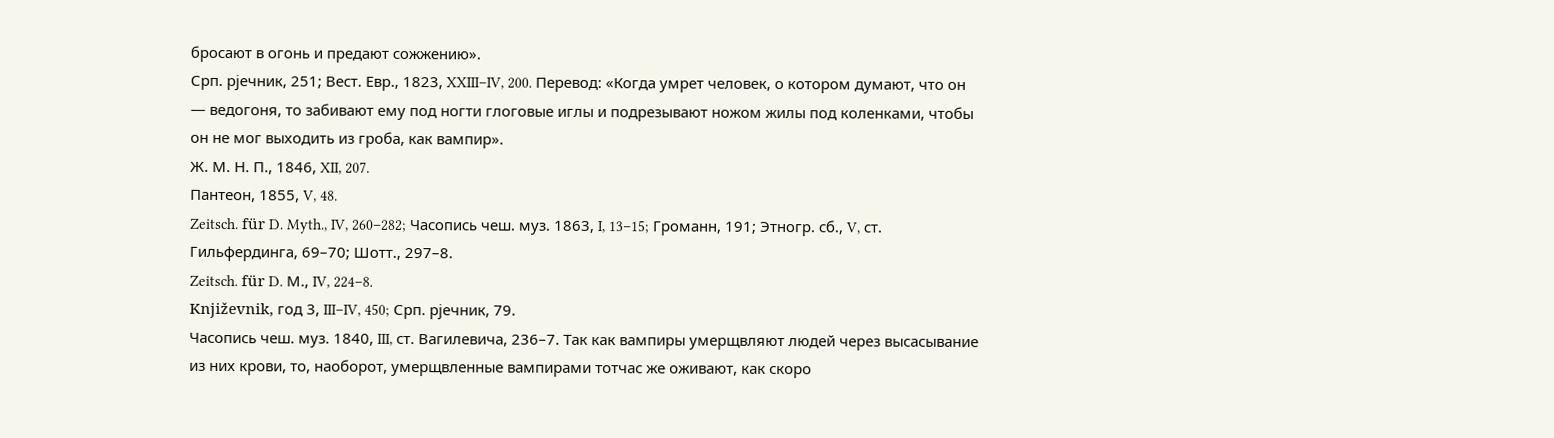бросают в огонь и предают сожжению».
Срп. рjечник, 251; Вест. Евр., 1823, XXIII–IV, 200. Перевод: «Когда умрет человек, о котором думают, что он — ведогоня, то забивают ему под ногти глоговые иглы и подрезывают ножом жилы под коленками, чтобы он не мог выходить из гроба, как вампир».
Ж. М. Н. П., 1846, XII, 207.
Пантеон, 1855, V, 48.
Zeitsch. für D. Myth., IV, 260–282; Часопись чеш. муз. 1863, I, 13–15; Громанн, 191; Этногр. сб., V, ст. Гильфердинга, 69–70; Шотт., 297–8.
Zeitsch. für D. М., IV, 224–8.
Književnik, год 3, III–IV, 450; Срп. рjечник, 79.
Часопись чеш. муз. 1840, III, ст. Вагилевича, 236–7. Так как вампиры умерщвляют людей через высасывание из них крови, то, наоборот, умерщвленные вампирами тотчас же оживают, как скоро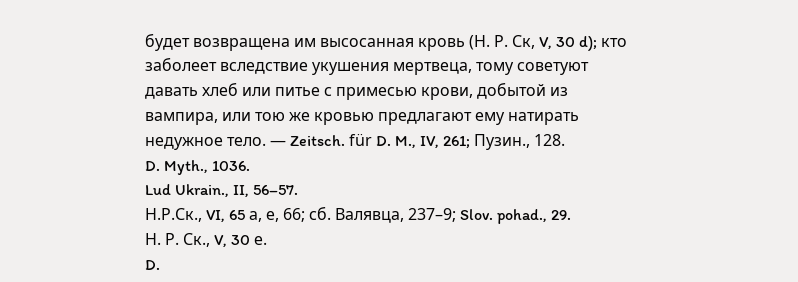будет возвращена им высосанная кровь (Н. Р. Ск, V, 30 d); кто заболеет вследствие укушения мертвеца, тому советуют давать хлеб или питье с примесью крови, добытой из вампира, или тою же кровью предлагают ему натирать недужное тело. — Zeitsch. für D. M., IV, 261; Пузин., 128.
D. Myth., 1036.
Lud Ukrain., II, 56–57.
Н.Р.Ск., VI, 65 а, е, 66; сб. Валявца, 237–9; Slov. pohad., 29.
Н. Р. Ск., V, 30 е.
D.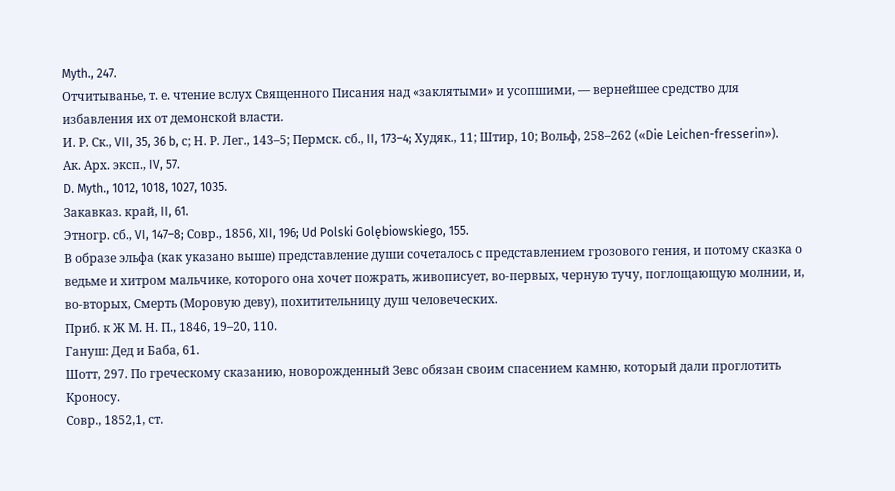Myth., 247.
Отчитыванье, т. е. чтение вслух Священного Писания над «заклятыми» и усопшими, — вернейшее средство для избавления их от демонской власти.
И. Р. Ск., VII, 35, 36 b, с; Н. Р. Лег., 143–5; Пермск. сб., II, 173–4; Худяк., 11; Штир, 10; Вольф, 258–262 («Die Leichen-fresserin»).
Ак. Арх. эксп., IV, 57.
D. Myth., 1012, 1018, 1027, 1035.
Закавказ. край, II, 61.
Этногр. сб., VI, 147–8; Совр., 1856, XII, 196; Ud Polski Golębiowskiego, 155.
В образе эльфа (как указано выше) представление души сочеталось с представлением грозового гения, и потому сказка о ведьме и хитром мальчике, которого она хочет пожрать, живописует, во-первых, черную тучу, поглощающую молнии, и, во-вторых, Смерть (Моровую деву), похитительницу душ человеческих.
Приб. к Ж М. Н. П., 1846, 19–20, 110.
Гануш: Дед и Баба, 61.
Шотт, 297. По греческому сказанию, новорожденный Зевс обязан своим спасением камню, который дали проглотить Кроносу.
Совр., 1852,1, ст.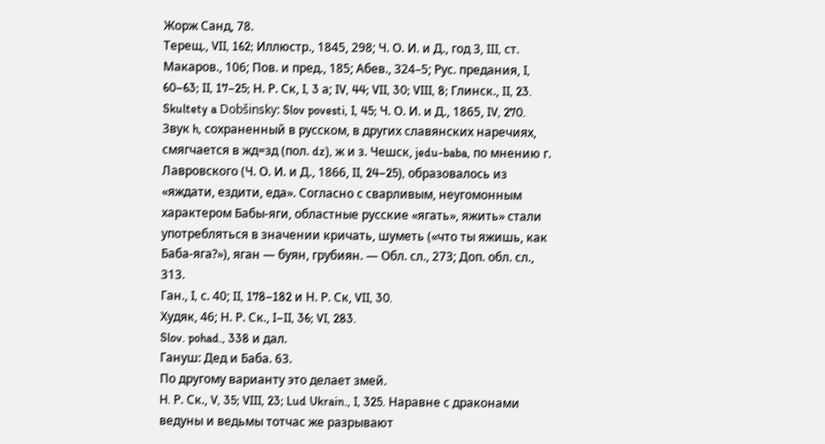Жорж Санд, 78.
Терещ., VII, 162; Иллюстр., 1845, 298; Ч. О. И. и Д., год 3, III, ст. Макаров., 106; Пов. и пред., 185; Абев., 324–5; Рус. предания, I, 60–63; II, 17–25; Н. Р. Ск, I, 3 а; IV, 44; VII, 30; VIII, 8; Глинcк., II, 23.
Skultety a Dobšinsky: Slov povesti, I, 45; Ч. О. И. и Д., 1865, IV, 270.
Звук h, сохраненный в русском, в других славянских наречиях, смягчается в жд=зд (пол. dz), ж и з. Чешск, jedu-baba, по мнению г. Лавровского (Ч. О. И. и Д., 1866, II, 24–25), образовалось из «яждати, ездити, еда». Согласно с сварливым, неугомонным характером Бабы-яги, областные русские «ягать», яжить» стали употребляться в значении кричать, шуметь («что ты яжишь, как Баба-яга?»), яган — буян, грубиян. — Обл. сл., 273; Доп. обл. сл., 313.
Ган., I, с. 40; II, 178–182 и Н. Р. Ск, VII, 30.
Худяк, 46; Н. Р. Ск., I–II, 36; VI, 283.
Slov. pohad., 338 и дал.
Гануш: Дед и Баба. 63.
По другому варианту это делает змей.
H. Р. Ск., V, 35; VIII, 23; Lud Ukrain., I, 325. Наравне с драконами ведуны и ведьмы тотчас же разрывают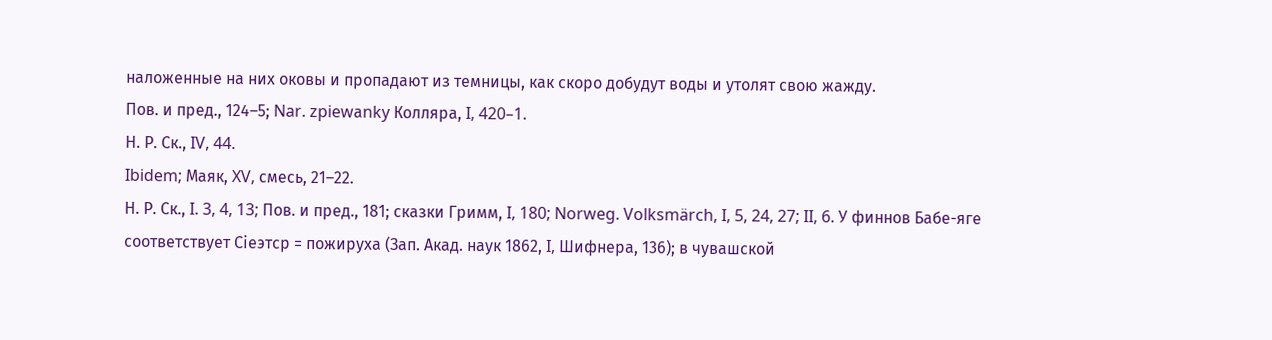наложенные на них оковы и пропадают из темницы, как скоро добудут воды и утолят свою жажду.
Пов. и пред., 124–5; Nar. zpiewаnky Колляра, I, 420–1.
Н. Р. Ск., IV, 44.
Ibidem; Маяк, XV, смесь, 21–22.
Н. Р. Ск., I. 3, 4, 13; Пов. и пред., 181; сказки Гримм, I, 180; Norweg. Volksmärch, I, 5, 24, 27; II, 6. У финнов Бабе-яге соответствует Сiеэтср = пожируха (Зап. Акад. наук 1862, I, Шифнера, 136); в чувашской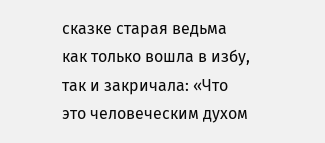сказке старая ведьма как только вошла в избу, так и закричала: «Что это человеческим духом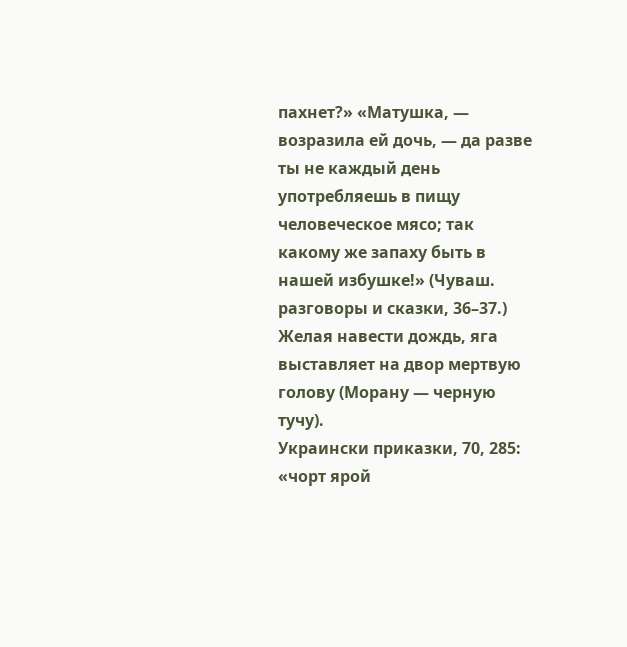пахнет?» «Матушка, — возразила ей дочь, — да разве ты не каждый день употребляешь в пищу человеческое мясо; так какому же запаху быть в нашей избушке!» (Чуваш. разговоры и сказки, 36–37.)
Желая навести дождь, яга выставляет на двор мертвую голову (Морану — черную тучу).
Украински приказки, 70, 285: «чорт ярой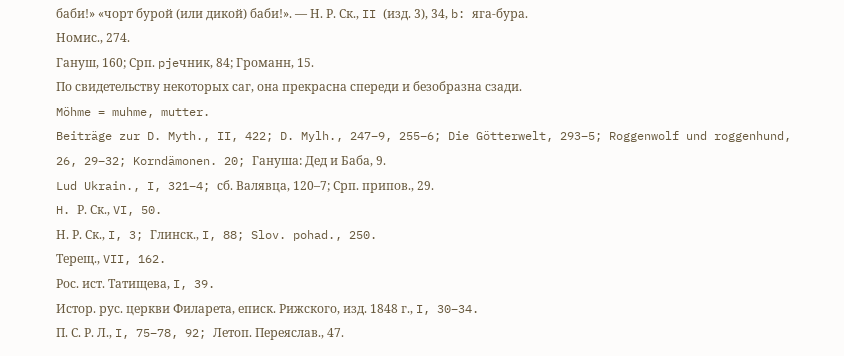баби!» «чорт бурой (или дикой) баби!». — Н. Р. Ск., II (изд. 3), 34, b: яга-бура.
Номис., 274.
Гануш, 160; Срп. pjeчник, 84; Громанн, 15.
По свидетельству некоторых саг, она прекрасна спереди и безобразна сзади.
Möhme = muhme, mutter.
Beiträge zur D. Myth., II, 422; D. Mylh., 247–9, 255–6; Die Götterwelt, 293–5; Roggenwolf und roggenhund, 26, 29–32; Korndämonen. 20; Гануша: Дед и Баба, 9.
Lud Ukrain., I, 321–4; сб. Валявца, 120–7; Срп. припов., 29.
H. Р. Ск., VI, 50.
Н. Р. Ск., I, 3; Глинск., I, 88; Slov. pohad., 250.
Терещ., VII, 162.
Рос. ист. Татищева, I, 39.
Истор. рус. церкви Филарета, еписк. Рижского, изд. 1848 г., I, 30–34.
П. С. Р. Л., I, 75–78, 92; Летоп. Переяслав., 47.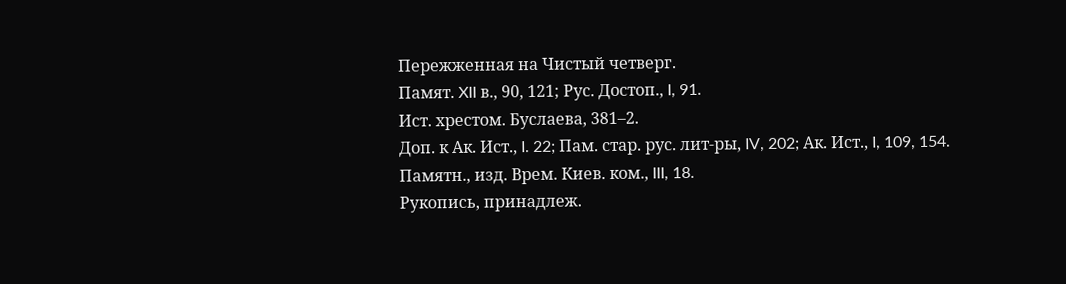Пережженная на Чистый четверг.
Памят. XII в., 90, 121; Рус. Достоп., I, 91.
Ист. хрестом. Буслаева, 381–2.
Доп. к Ак. Ист., I. 22; Пам. стар. рус. лит-ры, IV, 202; Ак. Ист., I, 109, 154.
Памятн., изд. Врем. Киев. ком., III, 18.
Рукопись, принадлеж.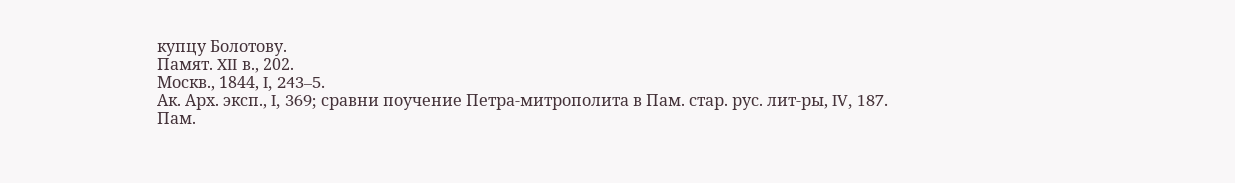купцу Болотову.
Памят. XII в., 202.
Москв., 1844, I, 243–5.
Ак. Арх. эксп., I, 369; сравни поучение Петра-митрополита в Пам. стар. рус. лит-ры, IV, 187.
Пам.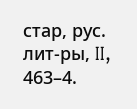стар, рус. лит-ры, II, 463–4.